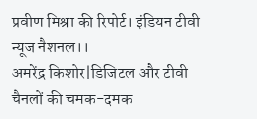प्रवीण मिश्रा की रिपोर्ट। इंडियन टीवी न्यूज नैशनल।।
अमरेंद्र किशोर|डिजिटल और टीवी चैनलों की चमक-दमक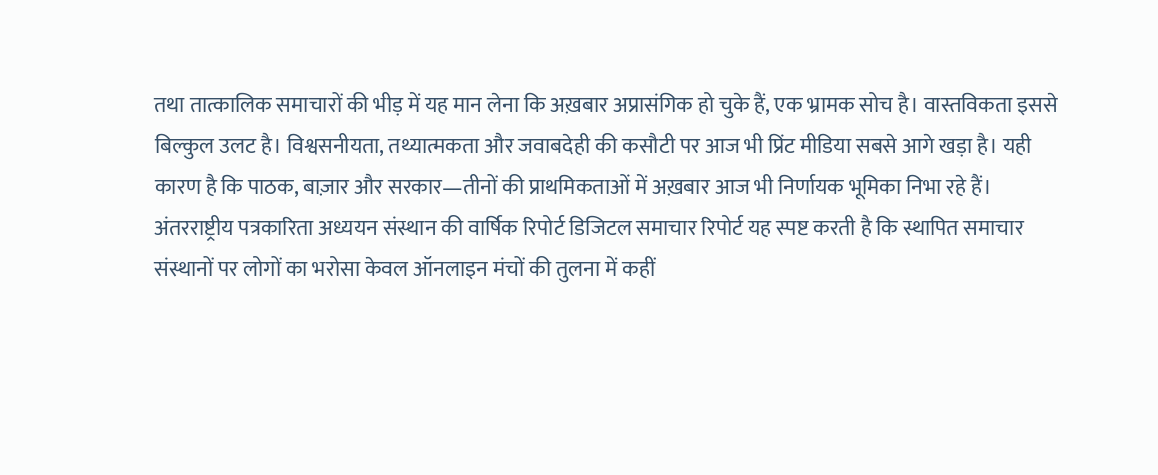तथा तात्कालिक समाचारों की भीड़ में यह मान लेना कि अख़बार अप्रासंगिक हो चुके हैं, एक भ्रामक सोच है। वास्तविकता इससे बिल्कुल उलट है। विश्वसनीयता, तथ्यात्मकता और जवाबदेही की कसौटी पर आज भी प्रिंट मीडिया सबसे आगे खड़ा है। यही कारण है कि पाठक, बाज़ार और सरकार—तीनों की प्राथमिकताओं में अख़बार आज भी निर्णायक भूमिका निभा रहे हैं।
अंतरराष्ट्रीय पत्रकारिता अध्ययन संस्थान की वार्षिक रिपोर्ट डिजिटल समाचार रिपोर्ट यह स्पष्ट करती है कि स्थापित समाचार संस्थानों पर लोगों का भरोसा केवल ऑनलाइन मंचों की तुलना में कहीं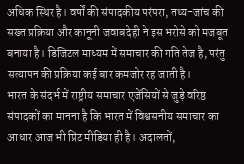अधिक स्थिर है। वर्षों की संपादकीय परंपरा, तथ्य-जांच की सख्त प्रक्रिया और कानूनी जवाबदेही ने इस भरोसे को मजबूत बनाया है। डिजिटल माध्यम में समाचार की गति तेज है, परंतु सत्यापन की प्रक्रिया कई बार कमजोर रह जाती है।
भारत के संदर्भ में राष्ट्रीय समाचार एजेंसियों से जुड़े वरिष्ठ संपादकों का मानना है कि भारत में विश्वसनीय समाचार का आधार आज भी प्रिंट मीडिया ही है। अदालतों,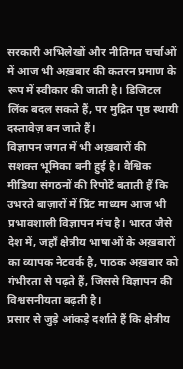सरकारी अभिलेखों और नीतिगत चर्चाओं में आज भी अख़बार की कतरन प्रमाण के रूप में स्वीकार की जाती है। डिजिटल लिंक बदल सकते हैं, पर मुद्रित पृष्ठ स्थायी दस्तावेज़ बन जाते हैं।
विज्ञापन जगत में भी अख़बारों की सशक्त भूमिका बनी हुई है। वैश्विक मीडिया संगठनों की रिपोर्टें बताती हैं कि उभरते बाज़ारों में प्रिंट माध्यम आज भी प्रभावशाली विज्ञापन मंच है। भारत जैसे देश में, जहाँ क्षेत्रीय भाषाओं के अख़बारों का व्यापक नेटवर्क है, पाठक अख़बार को गंभीरता से पढ़ते हैं, जिससे विज्ञापन की विश्वसनीयता बढ़ती है।
प्रसार से जुड़े आंकड़े दर्शाते हैं कि क्षेत्रीय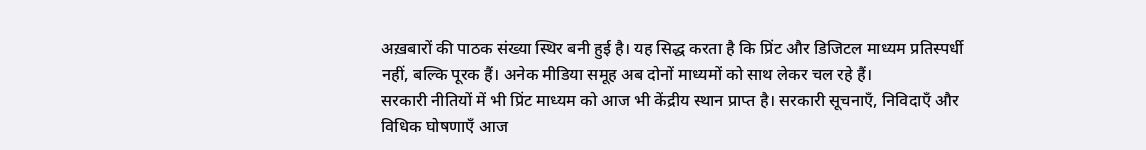अख़बारों की पाठक संख्या स्थिर बनी हुई है। यह सिद्ध करता है कि प्रिंट और डिजिटल माध्यम प्रतिस्पर्धी नहीं, बल्कि पूरक हैं। अनेक मीडिया समूह अब दोनों माध्यमों को साथ लेकर चल रहे हैं।
सरकारी नीतियों में भी प्रिंट माध्यम को आज भी केंद्रीय स्थान प्राप्त है। सरकारी सूचनाएँ, निविदाएँ और विधिक घोषणाएँ आज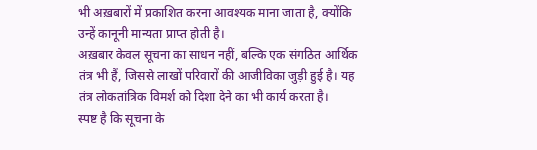भी अख़बारों में प्रकाशित करना आवश्यक माना जाता है, क्योंकि उन्हें कानूनी मान्यता प्राप्त होती है।
अख़बार केवल सूचना का साधन नहीं, बल्कि एक संगठित आर्थिक तंत्र भी हैं, जिससे लाखों परिवारों की आजीविका जुड़ी हुई है। यह तंत्र लोकतांत्रिक विमर्श को दिशा देने का भी कार्य करता है।
स्पष्ट है कि सूचना के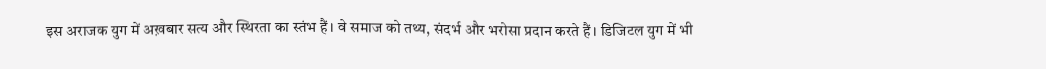इस अराजक युग में अख़बार सत्य और स्थिरता का स्तंभ हैं। वे समाज को तथ्य, संदर्भ और भरोसा प्रदान करते हैं। डिजिटल युग में भी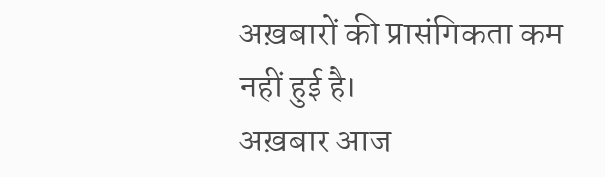अख़बारों की प्रासंगिकता कम नहीं हुई है।
अख़बार आज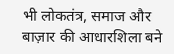भी लोकतंत्र, समाज और बाज़ार की आधारशिला बने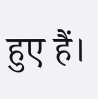हुए हैं।